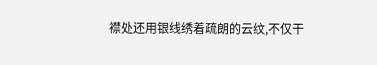襟处还用银线绣着疏朗的云纹,不仅干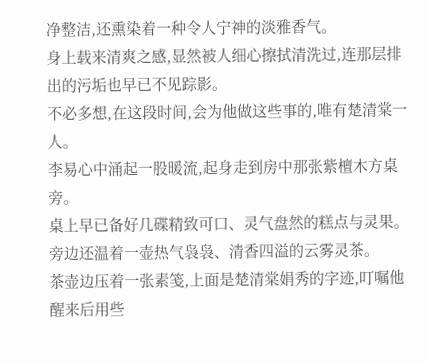净整洁,还熏染着一种令人宁神的淡雅香气。
身上载来清爽之感,显然被人细心擦拭清洗过,连那层排出的污垢也早已不见踪影。
不必多想,在这段时间,会为他做这些事的,唯有楚清棠一人。
李易心中涌起一股暖流,起身走到房中那张紫檀木方桌旁。
桌上早已备好几碟精致可口、灵气盘然的糕点与灵果。
旁边还温着一壶热气袅袅、清香四溢的云雾灵茶。
茶壶边压着一张素笺,上面是楚清棠娟秀的字迹,叮嘱他醒来后用些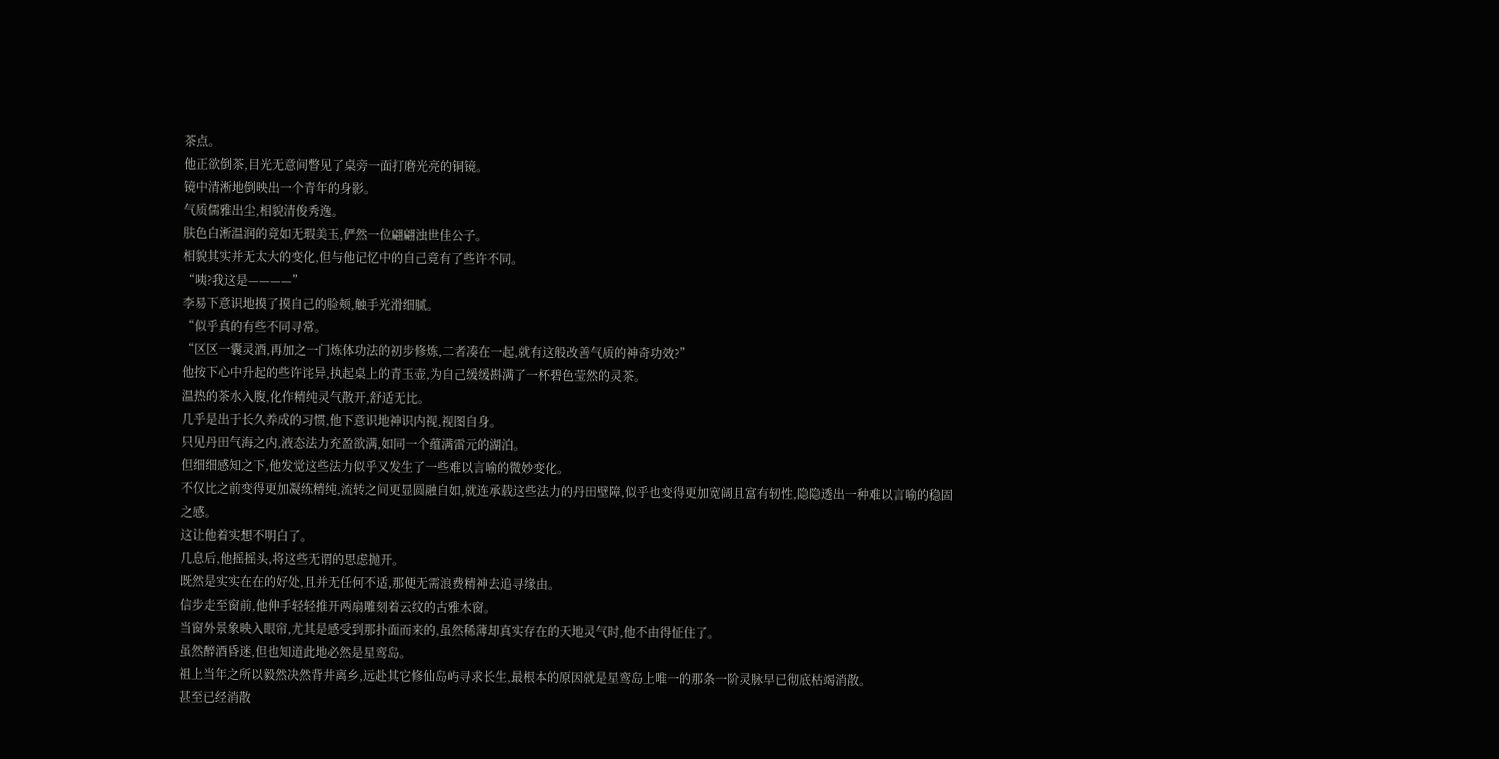茶点。
他正欲倒茶,目光无意间瞥见了桌旁一面打磨光亮的铜镜。
镜中清淅地倒映出一个青年的身影。
气质儒雅出尘,相貌清俊秀逸。
肤色白淅温润的竟如无瑕美玉,俨然一位翩翩浊世佳公子。
相貌其实并无太大的变化,但与他记忆中的自己竟有了些许不同。
“咦?我这是————”
李易下意识地摸了摸自己的脸颊,触手光滑细腻。
“似乎真的有些不同寻常。
“区区一囊灵酒,再加之一门炼体功法的初步修炼,二者凑在一起,就有这般改善气质的神奇功效?”
他按下心中升起的些许诧异,执起桌上的青玉壶,为自己缓缓斟满了一杯碧色莹然的灵茶。
温热的茶水入腹,化作精纯灵气散开,舒适无比。
几乎是出于长久养成的习惯,他下意识地神识内视,视图自身。
只见丹田气海之内,液态法力充盈欲满,如同一个蕴满雷元的湖泊。
但细细感知之下,他发觉这些法力似乎又发生了一些难以言喻的微妙变化。
不仅比之前变得更加凝练精纯,流转之间更显圆融自如,就连承载这些法力的丹田壁障,似乎也变得更加宽阔且富有轫性,隐隐透出一种难以言喻的稳固之感。
这让他着实想不明白了。
几息后,他摇摇头,将这些无谓的思虑抛开。
既然是实实在在的好处,且并无任何不适,那便无需浪费精神去追寻缘由。
信步走至窗前,他伸手轻轻推开两扇雕刻着云纹的古雅木窗。
当窗外景象映入眼帘,尤其是感受到那扑面而来的,虽然稀薄却真实存在的天地灵气时,他不由得怔住了。
虽然醉酒昏迷,但也知道此地必然是星鸾岛。
祖上当年之所以毅然决然背井离乡,远赴其它修仙岛屿寻求长生,最根本的原因就是星鸾岛上唯一的那条一阶灵脉早已彻底枯竭消散。
甚至已经消散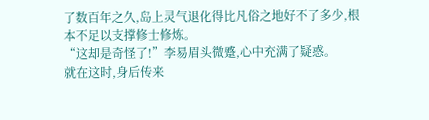了数百年之久,岛上灵气退化得比凡俗之地好不了多少,根本不足以支撑修士修炼。
“这却是奇怪了!”李易眉头微蹙,心中充满了疑惑。
就在这时,身后传来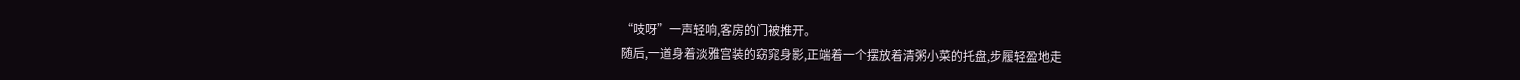“吱呀”一声轻响,客房的门被推开。
随后,一道身着淡雅宫装的窈窕身影,正端着一个摆放着清粥小菜的托盘,步履轻盈地走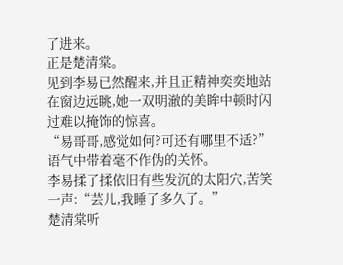了进来。
正是楚清棠。
见到李易已然醒来,并且正精神奕奕地站在窗边远眺,她一双明澈的美眸中顿时闪过难以掩饰的惊喜。
“易哥哥,感觉如何?可还有哪里不适?”
语气中带着毫不作伪的关怀。
李易揉了揉依旧有些发沉的太阳穴,苦笑一声:“芸儿,我睡了多久了。”
楚清棠听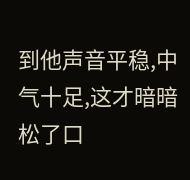到他声音平稳,中气十足,这才暗暗松了口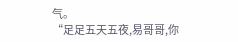气。
“足足五天五夜,易哥哥,你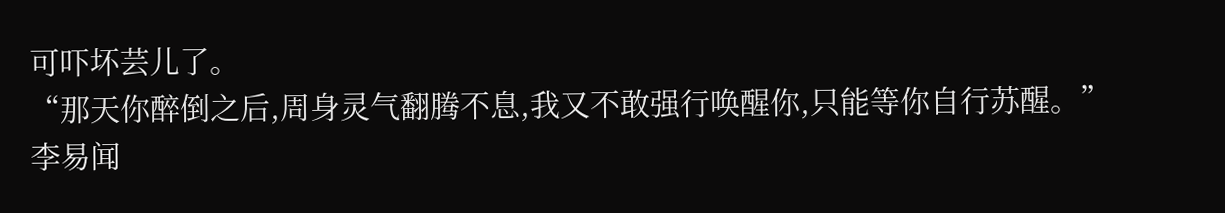可吓坏芸儿了。
“那天你醉倒之后,周身灵气翻腾不息,我又不敢强行唤醒你,只能等你自行苏醒。”
李易闻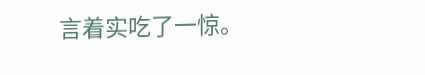言着实吃了一惊。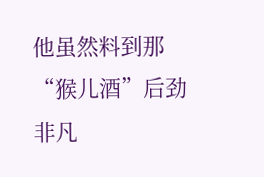他虽然料到那“猴儿酒”后劲非凡